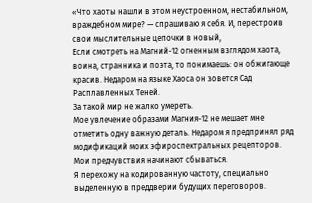«Что хаоты нашли в этом неустроенном, нестабильном, враждебном мире? — спрашиваю я себя. И, перестроив свои мыслительные цепочки в новый,
Если смотреть на Магний-12 огненным взглядом хаота, воина, странника и поэта, то понимаешь: он обжигающе красив. Недаром на языке Хаоса он зовется Сад Расплавленных Теней.
За такой мир не жалко умереть.
Мое увлечение образами Магния-12 не мешает мне отметить одну важную деталь. Недаром я предпринял ряд модификаций моих эфироспектральных рецепторов. Мои предчувствия начинают сбываться.
Я перехожу на кодированную частоту, специально выделенную в преддверии будущих переговоров.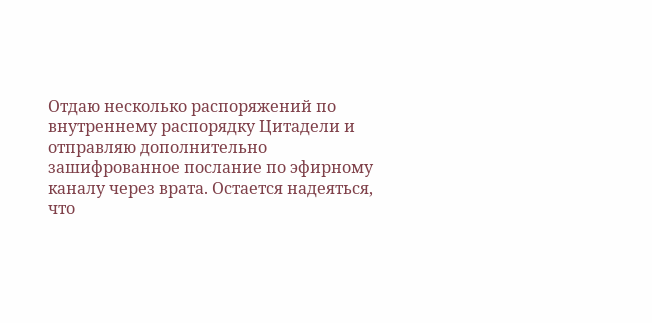Отдаю несколько распоряжений по внутреннему распорядку Цитадели и отправляю дополнительно зашифрованное послание по эфирному каналу через врата. Остается надеяться, что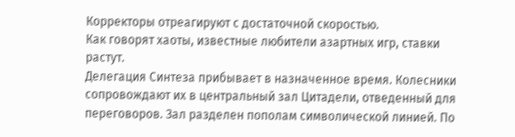Корректоры отреагируют с достаточной скоростью.
Как говорят хаоты, известные любители азартных игр, ставки растут.
Делегация Синтеза прибывает в назначенное время. Колесники сопровождают их в центральный зал Цитадели, отведенный для переговоров. Зал разделен пополам символической линией. По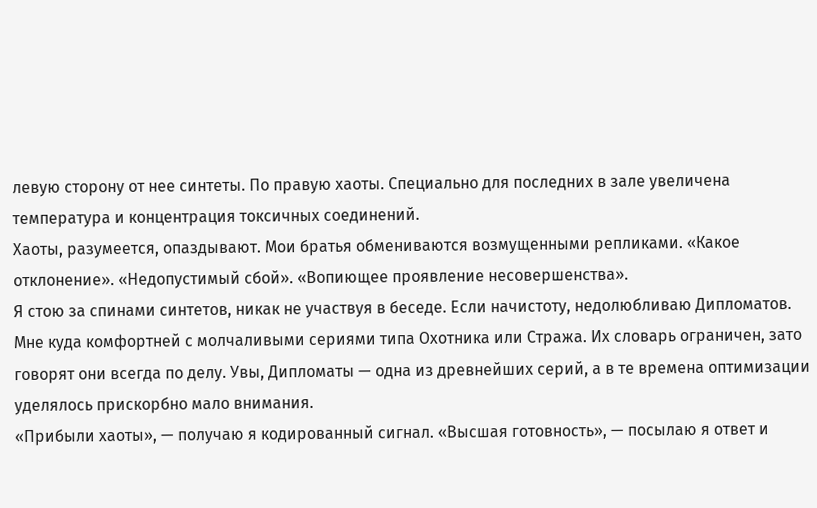левую сторону от нее синтеты. По правую хаоты. Специально для последних в зале увеличена температура и концентрация токсичных соединений.
Хаоты, разумеется, опаздывают. Мои братья обмениваются возмущенными репликами. «Какое отклонение». «Недопустимый сбой». «Вопиющее проявление несовершенства».
Я стою за спинами синтетов, никак не участвуя в беседе. Если начистоту, недолюбливаю Дипломатов. Мне куда комфортней с молчаливыми сериями типа Охотника или Стража. Их словарь ограничен, зато говорят они всегда по делу. Увы, Дипломаты — одна из древнейших серий, а в те времена оптимизации уделялось прискорбно мало внимания.
«Прибыли хаоты», — получаю я кодированный сигнал. «Высшая готовность», — посылаю я ответ и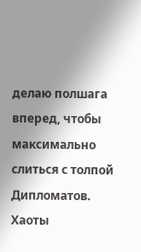делаю полшага вперед, чтобы максимально слиться с толпой Дипломатов.
Хаоты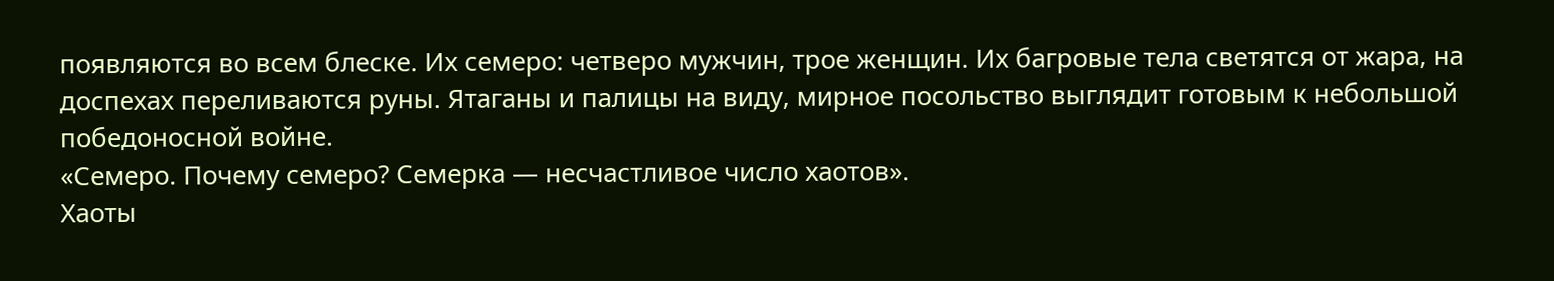появляются во всем блеске. Их семеро: четверо мужчин, трое женщин. Их багровые тела светятся от жара, на доспехах переливаются руны. Ятаганы и палицы на виду, мирное посольство выглядит готовым к небольшой победоносной войне.
«Семеро. Почему семеро? Семерка — несчастливое число хаотов».
Хаоты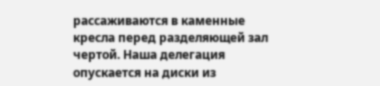рассаживаются в каменные кресла перед разделяющей зал чертой. Наша делегация опускается на диски из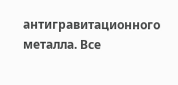антигравитационного металла. Все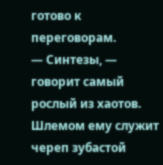готово к переговорам.
— Синтезы, — говорит самый рослый из хаотов. Шлемом ему служит череп зубастой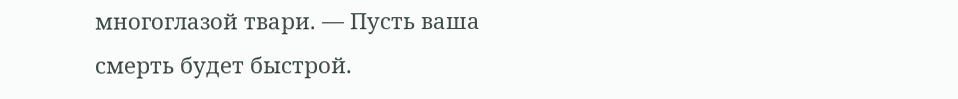многоглазой твари. — Пусть ваша смерть будет быстрой.